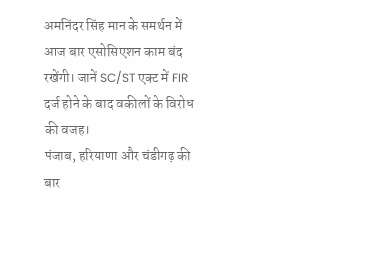अमनिंदर सिंह मान के समर्थन में आज बार एसोसिएशन काम बंद रखेंगी। जानें SC/ST एक्ट में FIR दर्ज होने के बाद वकीलों के विरोध की वजह।
पंजाब, हरियाणा और चंडीगढ़ की बार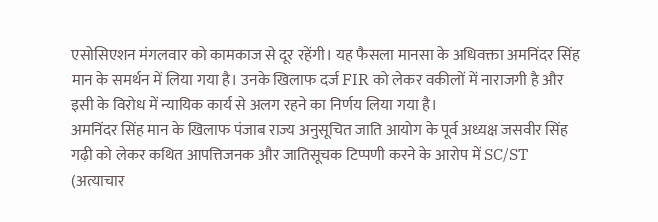एसोसिएशन मंगलवार को कामकाज से दूर रहेंगी। यह फैसला मानसा के अधिवक्ता अमनिंदर सिंह मान के समर्थन में लिया गया है। उनके खिलाफ दर्ज FIR को लेकर वकीलों में नाराजगी है और इसी के विरोध में न्यायिक कार्य से अलग रहने का निर्णय लिया गया है।
अमनिंदर सिंह मान के खिलाफ पंजाब राज्य अनुसूचित जाति आयोग के पूर्व अध्यक्ष जसवीर सिंह गढ़ी को लेकर कथित आपत्तिजनक और जातिसूचक टिप्पणी करने के आरोप में SC/ST (अत्याचार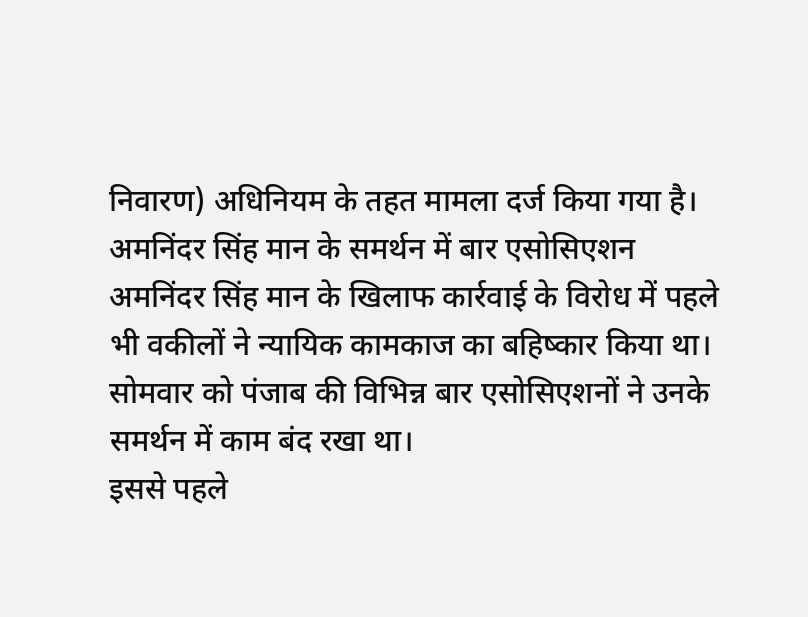निवारण) अधिनियम के तहत मामला दर्ज किया गया है।
अमनिंदर सिंह मान के समर्थन में बार एसोसिएशन
अमनिंदर सिंह मान के खिलाफ कार्रवाई के विरोध में पहले भी वकीलों ने न्यायिक कामकाज का बहिष्कार किया था। सोमवार को पंजाब की विभिन्न बार एसोसिएशनों ने उनके समर्थन में काम बंद रखा था।
इससे पहले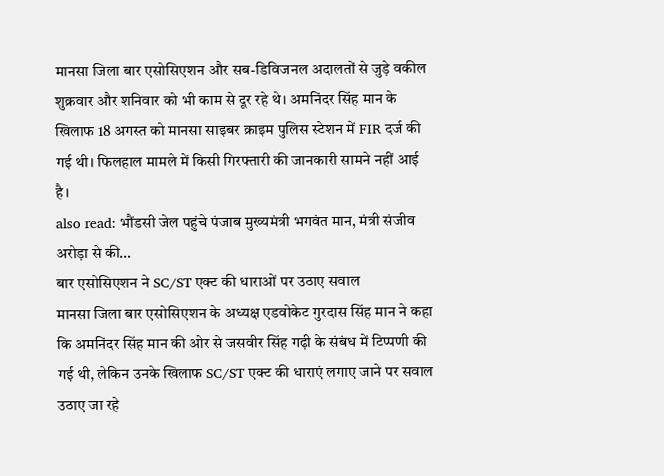मानसा जिला बार एसोसिएशन और सब-डिविजनल अदालतों से जुड़े वकील शुक्रवार और शनिवार को भी काम से दूर रहे थे। अमनिंदर सिंह मान के खिलाफ 18 अगस्त को मानसा साइबर क्राइम पुलिस स्टेशन में FIR दर्ज की गई थी। फिलहाल मामले में किसी गिरफ्तारी की जानकारी सामने नहीं आई है।
also read: भौंडसी जेल पहुंचे पंजाब मुख्यमंत्री भगवंत मान, मंत्री संजीव अरोड़ा से की…
बार एसोसिएशन ने SC/ST एक्ट की धाराओं पर उठाए सवाल
मानसा जिला बार एसोसिएशन के अध्यक्ष एडवोकेट गुरदास सिंह मान ने कहा कि अमनिंदर सिंह मान की ओर से जसवीर सिंह गढ़ी के संबंध में टिप्पणी की गई थी, लेकिन उनके खिलाफ SC/ST एक्ट की धाराएं लगाए जाने पर सवाल उठाए जा रहे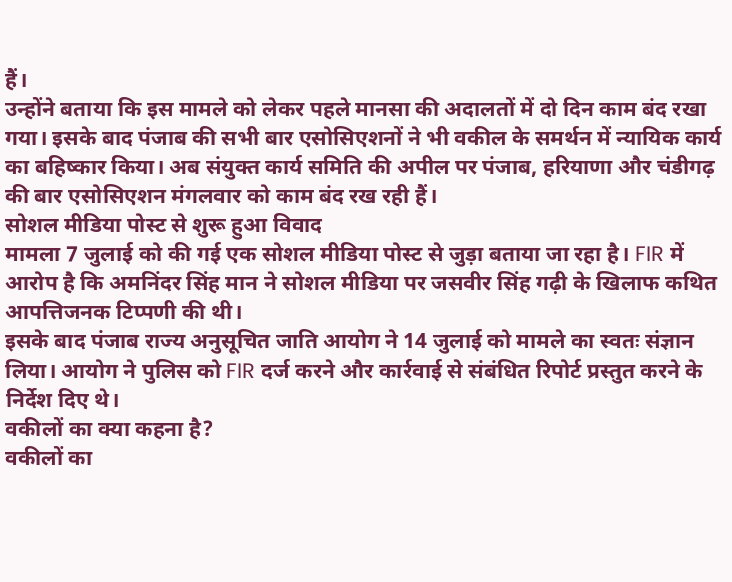हैं।
उन्होंने बताया कि इस मामले को लेकर पहले मानसा की अदालतों में दो दिन काम बंद रखा गया। इसके बाद पंजाब की सभी बार एसोसिएशनों ने भी वकील के समर्थन में न्यायिक कार्य का बहिष्कार किया। अब संयुक्त कार्य समिति की अपील पर पंजाब, हरियाणा और चंडीगढ़ की बार एसोसिएशन मंगलवार को काम बंद रख रही हैं।
सोशल मीडिया पोस्ट से शुरू हुआ विवाद
मामला 7 जुलाई को की गई एक सोशल मीडिया पोस्ट से जुड़ा बताया जा रहा है। FIR में आरोप है कि अमनिंदर सिंह मान ने सोशल मीडिया पर जसवीर सिंह गढ़ी के खिलाफ कथित आपत्तिजनक टिप्पणी की थी।
इसके बाद पंजाब राज्य अनुसूचित जाति आयोग ने 14 जुलाई को मामले का स्वतः संज्ञान लिया। आयोग ने पुलिस को FIR दर्ज करने और कार्रवाई से संबंधित रिपोर्ट प्रस्तुत करने के निर्देश दिए थे।
वकीलों का क्या कहना है?
वकीलों का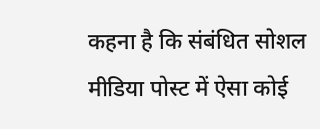कहना है कि संबंधित सोशल मीडिया पोस्ट में ऐसा कोई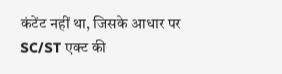कंटेंट नहीं था, जिसके आधार पर SC/ST एक्ट की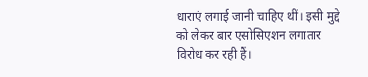धाराएं लगाई जानी चाहिए थीं। इसी मुद्दे को लेकर बार एसोसिएशन लगातार विरोध कर रही हैं।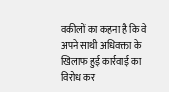वकीलों का कहना है कि वे अपने साथी अधिवक्ता के खिलाफ हुई कार्रवाई का विरोध कर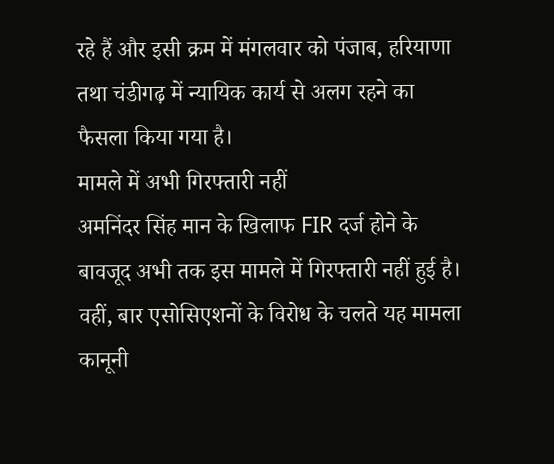रहे हैं और इसी क्रम में मंगलवार को पंजाब, हरियाणा तथा चंडीगढ़ में न्यायिक कार्य से अलग रहने का फैसला किया गया है।
मामले में अभी गिरफ्तारी नहीं
अमनिंदर सिंह मान के खिलाफ FIR दर्ज होने के बावजूद अभी तक इस मामले में गिरफ्तारी नहीं हुई है। वहीं, बार एसोसिएशनों के विरोध के चलते यह मामला कानूनी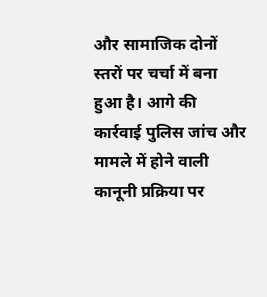और सामाजिक दोनों स्तरों पर चर्चा में बना हुआ है। आगे की कार्रवाई पुलिस जांच और मामले में होने वाली कानूनी प्रक्रिया पर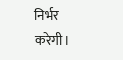निर्भर करेगी।